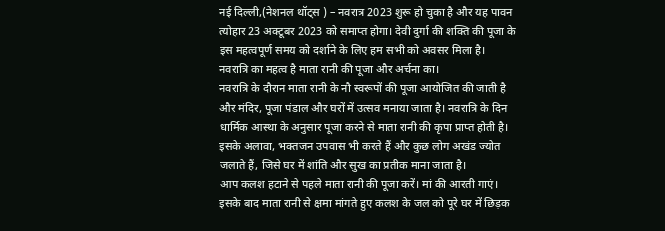नई दिल्ली,(नेशनल थॉट्स ) – नवरात्र 2023 शुरू हो चुका है और यह पावन त्योहार 23 अक्टूबर 2023 को समाप्त होगा। देवी दुर्गा की शक्ति की पूजा के इस महत्वपूर्ण समय को दर्शाने के लिए हम सभी को अवसर मिला है। नवरात्रि का महत्व है माता रानी की पूजा और अर्चना का।
नवरात्रि के दौरान माता रानी के नौ स्वरूपों की पूजा आयोजित की जाती है और मंदिर, पूजा पंडाल और घरों में उत्सव मनाया जाता है। नवरात्रि के दिन धार्मिक आस्था के अनुसार पूजा करने से माता रानी की कृपा प्राप्त होती है। इसके अलावा, भक्तजन उपवास भी करते हैं और कुछ लोग अखंड ज्योत जलाते हैं, जिसे घर में शांति और सुख का प्रतीक माना जाता है।
आप कलश हटाने से पहले माता रानी की पूजा करें। मां की आरती गाएं। इसके बाद माता रानी से क्षमा मांगते हुए कलश के जल को पूरे घर में छिड़क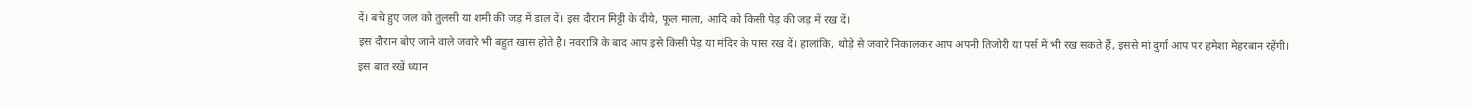दें। बचे हुए जल को तुलसी या शमी की जड़ में डाल दें। इस दौरान मिट्टी के दीये, फूल माला, आदि को किसी पेड़ की जड़ में रख दें।
इस दौरान बोए जाने वाले जवारे भी बहुत खास होते है। नवरात्रि के बाद आप इसे किसी पेड़ या मंदिर के पास रख दें। हालांकि, थोड़े से जवारे निकालकर आप अपनी तिजोरी या पर्स में भी रख सकते हैं, इससे मां दुर्गा आप पर हमेशा मेहरबान रहेंगी।
इस बात रखें ध्यान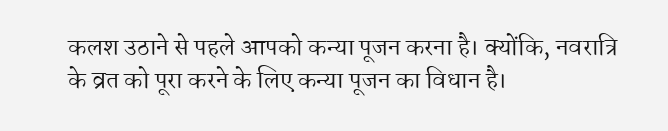कलश उठाने से पहले आपको कन्या पूजन करना है। क्योंकि, नवरात्रि के व्रत को पूरा करने के लिए कन्या पूजन का विधान है।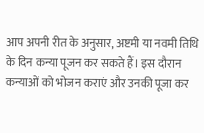आप अपनी रीत के अनुसार, अष्टमी या नवमी तिथि के दिन कन्या पूजन कर सकते हैं। इस दौरान कन्याओं को भोजन कराएं और उनकी पूजा कर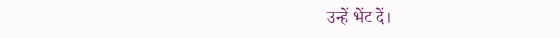उन्हें भेंट दें।